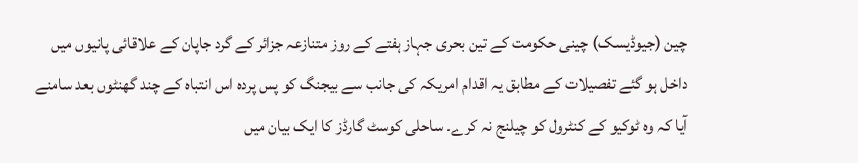چین (جیوڈیسک) چینی حکومت کے تین بحری جہاز ہفتے کے روز متنازعہ جزائر کے گرد جاپان کے علاقائی پانیوں میں داخل ہو گئے تفصیلات کے مطابق یہ اقدام امریکہ کی جانب سے بیجنگ کو پس پردہ اس انتباہ کے چند گھنٹوں بعد سامنے آیا کہ وہ ٹوکیو کے کنٹرول کو چیلنج نہ کرے۔ ساحلی کوسٹ گارڈز کا ایک بیان میں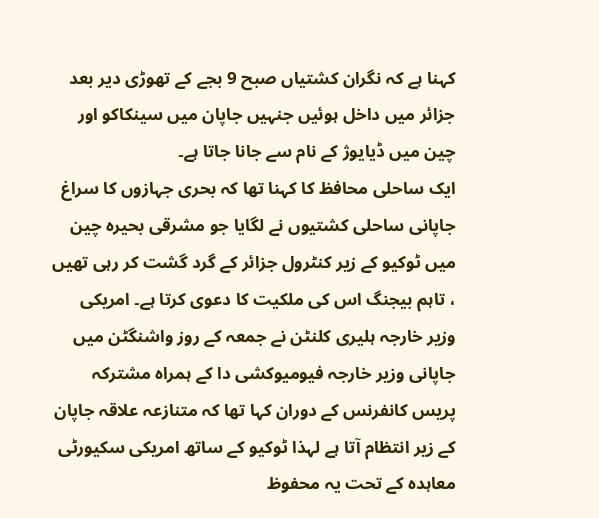کہنا ہے کہ نگران کشتیاں صبح 9 بجے کے تھوڑی دیر بعد جزائر میں داخل ہوئیں جنہیں جاپان میں سینکاکو اور چین میں ڈیایوژ کے نام سے جانا جاتا ہے۔
ایک ساحلی محافظ کا کہنا تھا کہ بحری جہازوں کا سراغ جاپانی ساحلی کشتیوں نے لگایا جو مشرقی بحیرہ چین میں ٹوکیو کے زیر کنٹرول جزائر کے گرد گشت کر رہی تھیں ، تاہم بیجنگ اس کی ملکیت کا دعوی کرتا ہے۔ امریکی وزیر خارجہ ہلیری کلنٹن نے جمعہ کے روز واشنگٹن میں جاپانی وزیر خارجہ فیومیوکشی دا کے ہمراہ مشترکہ پریس کانفرنس کے دوران کہا تھا کہ متنازعہ علاقہ جاپان کے زیر انتظام آتا ہے لہذا ٹوکیو کے ساتھ امریکی سکیورٹی معاہدہ کے تحت یہ محفوظ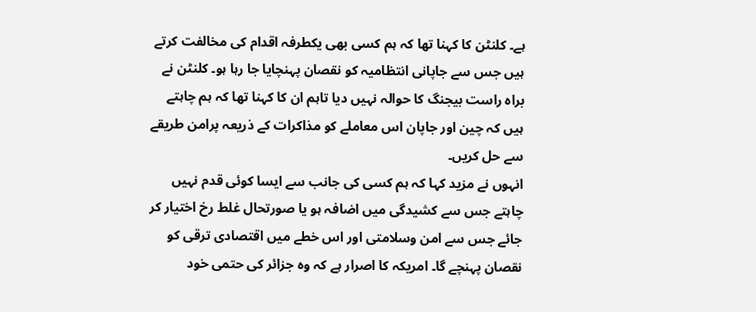ہے۔ کلنٹن کا کہنا تھا کہ ہم کسی بھی یکطرفہ اقدام کی مخالفت کرتے ہیں جس سے جاپانی انتظامیہ کو نقصان پہنچایا جا رہا ہو۔ کلنٹن نے براہ راست بیجنگ کا حوالہ نہیں دیا تاہم ان کا کہنا تھا کہ ہم چاہتے ہیں کہ چین اور جاپان اس معاملے کو مذاکرات کے ذریعہ پرامن طریقے سے حل کریں۔
انہوں نے مزید کہا کہ ہم کسی کی جانب سے ایسا کوئی قدم نہیں چاہتے جس سے کشیدگی میں اضافہ ہو یا صورتحال غلط رخ اختیار کر جائے جس سے امن وسلامتی اور اس خطے میں اقتصادی ترقی کو نقصان پہنچے گا۔ امریکہ کا اصرار ہے کہ وہ جزائر کی حتمی خود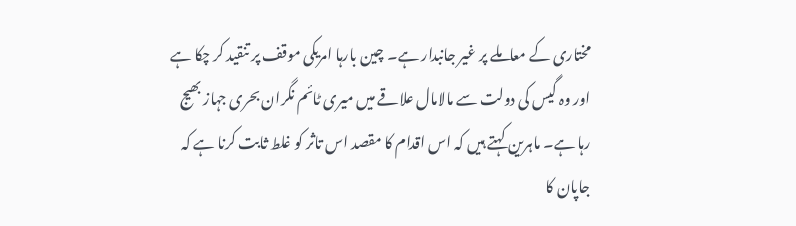مختاری کے معاملے پر غیر جانبدار ہے۔ چین بارہا امریکی موقف پر تنقید کر چکا ہے اور وہ گیس کی دولت سے مالامال علاقے میں میری ٹائم نگران بحری جہاز بھیج رہا ہے۔ ماہرین کہتے ہیں کہ اس اقدام کا مقصد اس تاثر کو غلط ثابت کرنا ہے کہ جاپان کا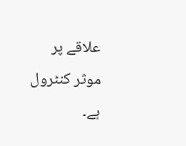علاقے پر موثر کنٹرول ہے۔